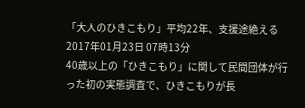「大人のひきこもり」平均22年、支援途絶える 2017年01月23日 07時13分
40歳以上の「ひきこもり」に関して民間団体が行った初の実態調査で、ひきこもりが長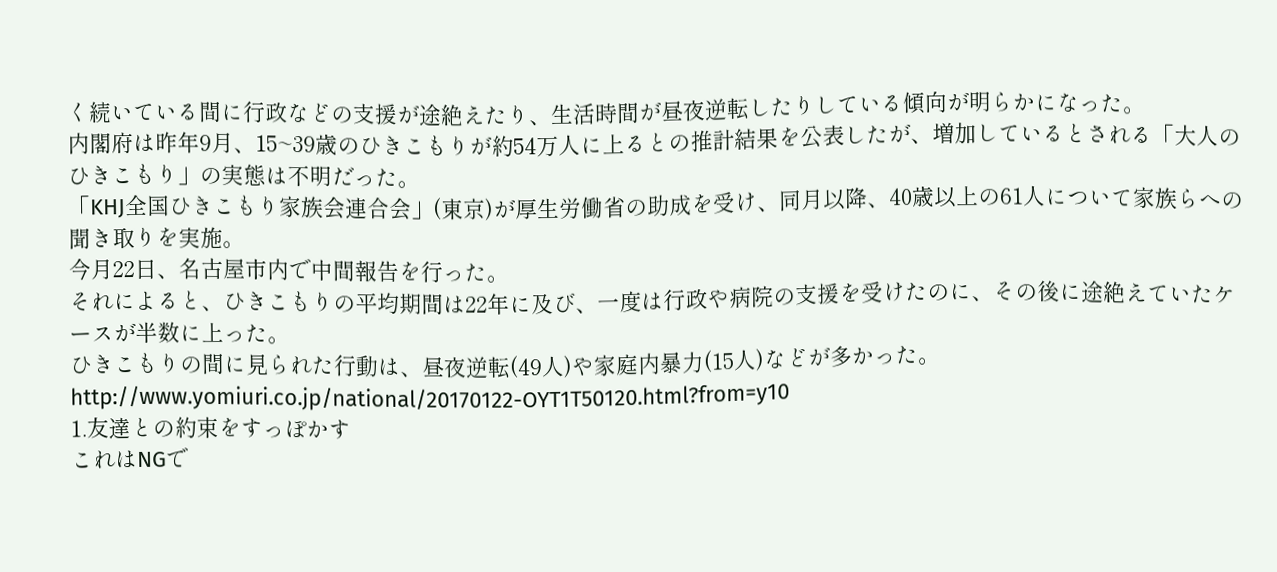く続いている間に行政などの支援が途絶えたり、生活時間が昼夜逆転したりしている傾向が明らかになった。
内閣府は昨年9月、15~39歳のひきこもりが約54万人に上るとの推計結果を公表したが、増加しているとされる「大人のひきこもり」の実態は不明だった。
「KHJ全国ひきこもり家族会連合会」(東京)が厚生労働省の助成を受け、同月以降、40歳以上の61人について家族らへの聞き取りを実施。
今月22日、名古屋市内で中間報告を行った。
それによると、ひきこもりの平均期間は22年に及び、一度は行政や病院の支援を受けたのに、その後に途絶えていたケースが半数に上った。
ひきこもりの間に見られた行動は、昼夜逆転(49人)や家庭内暴力(15人)などが多かった。
http://www.yomiuri.co.jp/national/20170122-OYT1T50120.html?from=y10
1.友達との約束をすっぽかす
これはNGで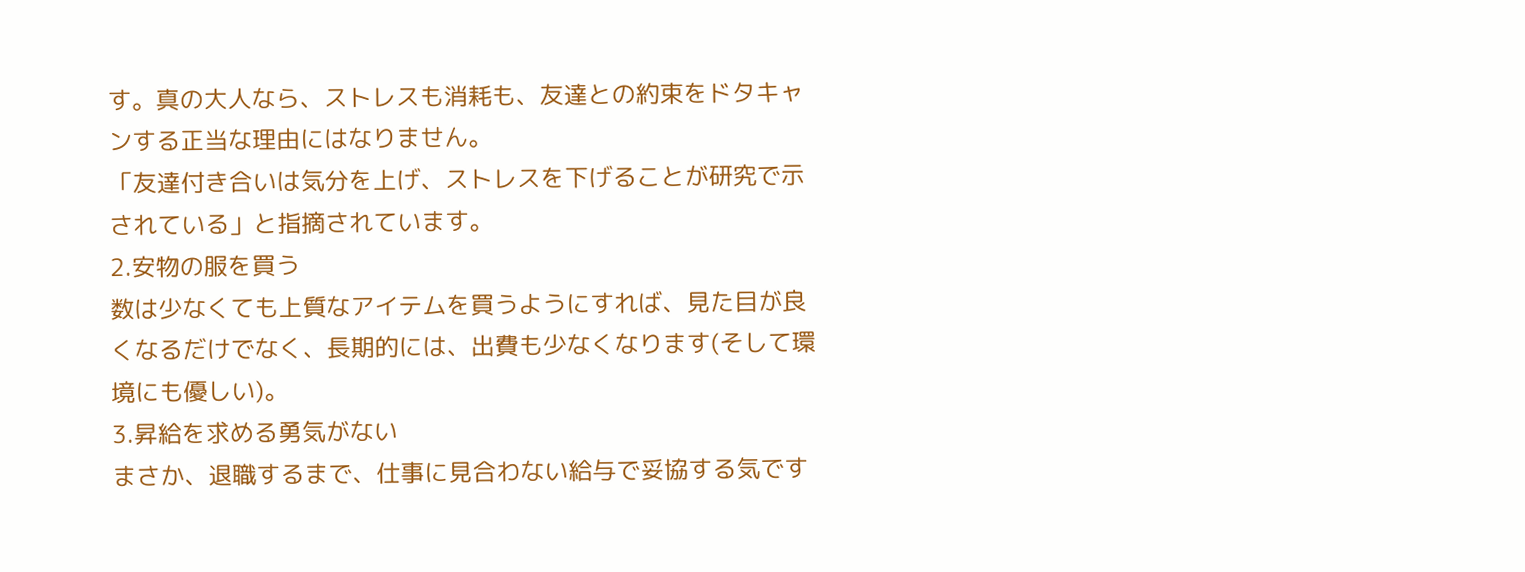す。真の大人なら、ストレスも消耗も、友達との約束をドタキャンする正当な理由にはなりません。
「友達付き合いは気分を上げ、ストレスを下げることが研究で示されている」と指摘されています。
2.安物の服を買う
数は少なくても上質なアイテムを買うようにすれば、見た目が良くなるだけでなく、長期的には、出費も少なくなります(そして環境にも優しい)。
3.昇給を求める勇気がない
まさか、退職するまで、仕事に見合わない給与で妥協する気です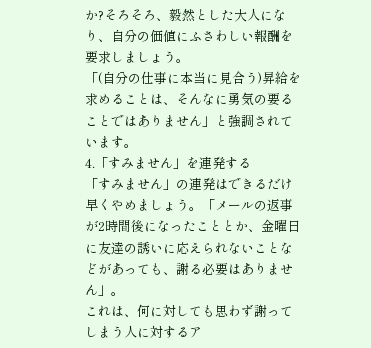か?そろそろ、毅然とした大人になり、自分の価値にふさわしい報酬を要求しましょう。
「(自分の仕事に本当に見合う)昇給を求めることは、そんなに勇気の要ることではありません」と強調されています。
4.「すみません」を連発する
「すみません」の連発はできるだけ早くやめましょう。「メールの返事が2時間後になったこととか、金曜日に友達の誘いに応えられないことなどがあっても、謝る必要はありません」。
これは、何に対しても思わず謝ってしまう人に対するア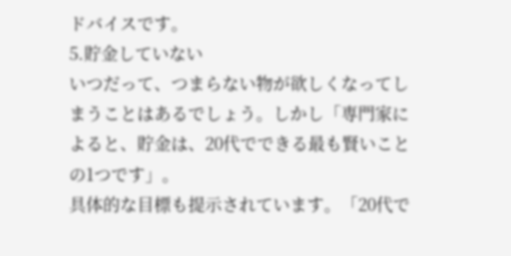ドバイスです。
5.貯金していない
いつだって、つまらない物が欲しくなってしまうことはあるでしょう。しかし「専門家によると、貯金は、20代でできる最も賢いことの1つです」。
具体的な目標も提示されています。「20代で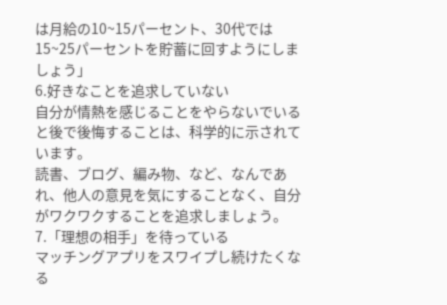は月給の10~15パーセント、30代では15~25パーセントを貯蓄に回すようにしましょう」
6.好きなことを追求していない
自分が情熱を感じることをやらないでいると後で後悔することは、科学的に示されています。
読書、ブログ、編み物、など、なんであれ、他人の意見を気にすることなく、自分がワクワクすることを追求しましょう。
7.「理想の相手」を待っている
マッチングアプリをスワイプし続けたくなる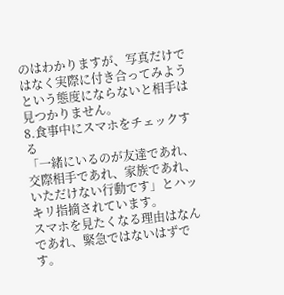のはわかりますが、写真だけではなく実際に付き合ってみようという態度にならないと相手は見つかりません。
8.食事中にスマホをチェックする
「一緒にいるのが友達であれ、交際相手であれ、家族であれ、いただけない行動です」とハッキリ指摘されています。
スマホを見たくなる理由はなんであれ、緊急ではないはずです。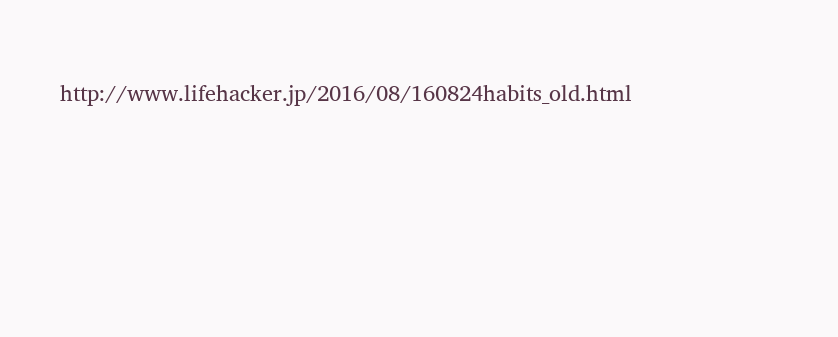http://www.lifehacker.jp/2016/08/160824habits_old.html